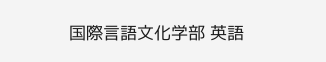国際言語文化学部 英語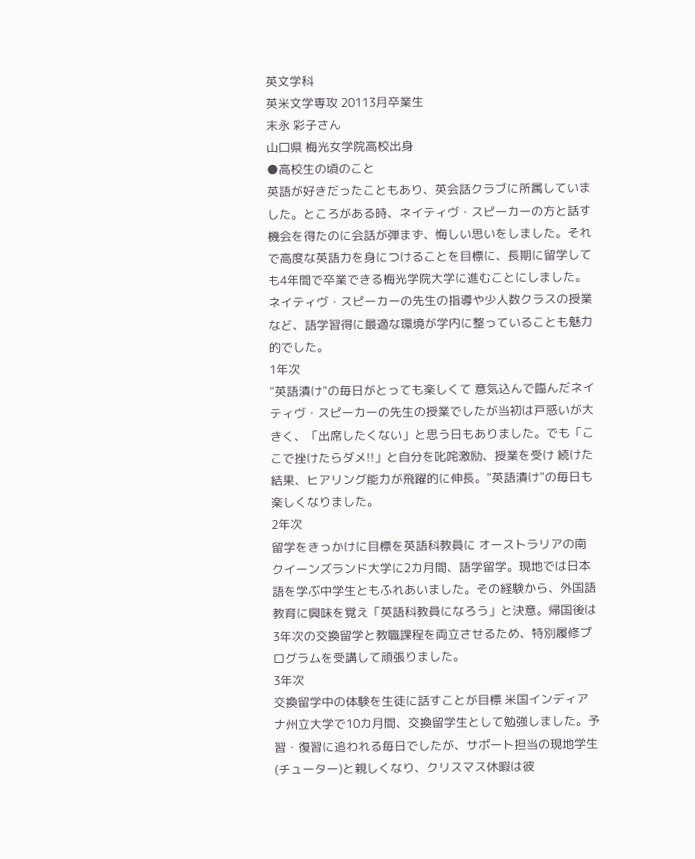英文学科
英米文学専攻 20113月卒業生
末永 彩子さん
山口県 梅光女学院高校出身
●高校生の頃のこと
英語が好きだったこともあり、英会話クラブに所属していました。ところがある時、ネイティヴ・スピーカーの方と話す機会を得たのに会話が弾まず、悔しい思いをしました。それで高度な英語力を身につけることを目標に、長期に留学しても4年間で卒業できる梅光学院大学に進むことにしました。ネイティヴ・スピーカーの先生の指導や少人数クラスの授業など、語学習得に最適な環境が学内に整っていることも魅力的でした。
1年次
"英語漬け"の毎日がとっても楽しくて 意気込んで臨んだネイティヴ・スピーカーの先生の授業でしたが当初は戸惑いが大きく、「出席したくない」と思う日もありました。でも「ここで挫けたらダメ!!」と自分を叱咤激励、授業を受け 続けた結果、ヒアリング能力が飛躍的に伸長。"英語漬け"の毎日も楽しくなりました。
2年次
留学をきっかけに目標を英語科教員に オーストラリアの南クイーンズランド大学に2カ月間、語学留学。現地では日本語を学ぶ中学生ともふれあいました。その経験から、外国語教育に興味を覚え「英語科教員になろう」と決意。帰国後は3年次の交換留学と教職課程を両立させるため、特別履修プログラムを受講して頑張りました。
3年次
交換留学中の体験を生徒に話すことが目標 米国インディアナ州立大学で10カ月間、交換留学生として勉強しました。予習・復習に追われる毎日でしたが、サポート担当の現地学生(チューター)と親しくなり、クリスマス休暇は彼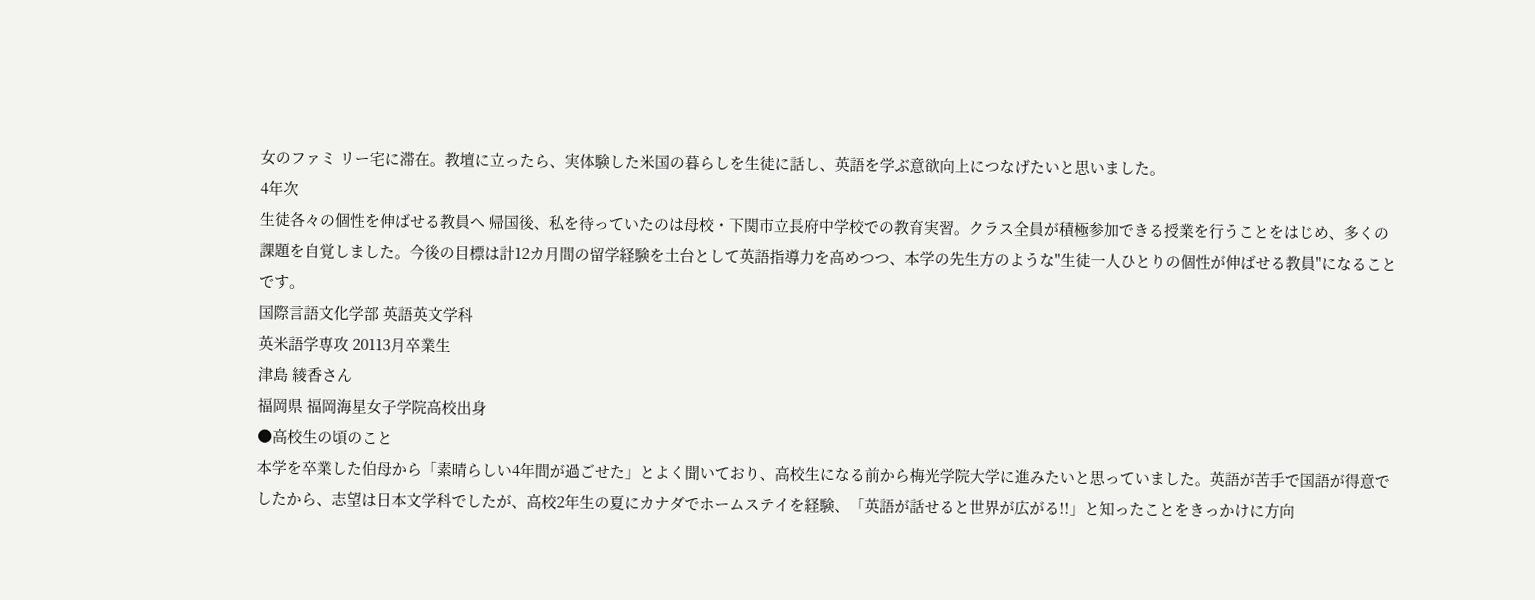女のファミ リー宅に滞在。教壇に立ったら、実体験した米国の暮らしを生徒に話し、英語を学ぶ意欲向上につなげたいと思いました。
4年次
生徒各々の個性を伸ばせる教員へ 帰国後、私を待っていたのは母校・下関市立長府中学校での教育実習。クラス全員が積極参加できる授業を行うことをはじめ、多くの課題を自覚しました。今後の目標は計12カ月間の留学経験を土台として英語指導力を高めつつ、本学の先生方のような"生徒一人ひとりの個性が伸ばせる教員"になることです。
国際言語文化学部 英語英文学科
英米語学専攻 20113月卒業生
津島 綾香さん
福岡県 福岡海星女子学院高校出身
●高校生の頃のこと
本学を卒業した伯母から「素晴らしい4年間が過ごせた」とよく聞いており、高校生になる前から梅光学院大学に進みたいと思っていました。英語が苦手で国語が得意でしたから、志望は日本文学科でしたが、高校2年生の夏にカナダでホームステイを経験、「英語が話せると世界が広がる!!」と知ったことをきっかけに方向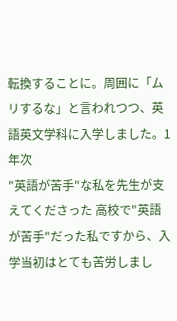転換することに。周囲に「ムリするな」と言われつつ、英語英文学科に入学しました。1年次
"英語が苦手"な私を先生が支えてくださった 高校で"英語が苦手"だった私ですから、入学当初はとても苦労しまし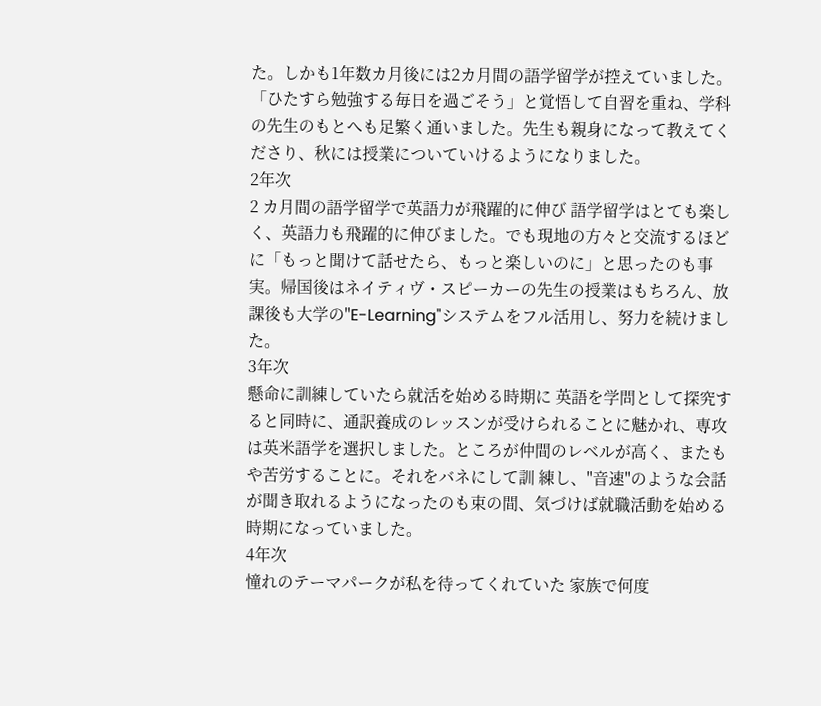た。しかも1年数カ月後には2カ月間の語学留学が控えていました。「ひたすら勉強する毎日を過ごそう」と覚悟して自習を重ね、学科の先生のもとへも足繁く通いました。先生も親身になって教えてくださり、秋には授業についていけるようになりました。
2年次
2 カ月間の語学留学で英語力が飛躍的に伸び 語学留学はとても楽しく、英語力も飛躍的に伸びました。でも現地の方々と交流するほどに「もっと聞けて話せたら、もっと楽しいのに」と思ったのも事実。帰国後はネイティヴ・スピーカーの先生の授業はもちろん、放課後も大学の"E-Learning"システムをフル活用し、努力を続けました。
3年次
懸命に訓練していたら就活を始める時期に 英語を学問として探究すると同時に、通訳養成のレッスンが受けられることに魅かれ、専攻は英米語学を選択しました。ところが仲間のレベルが高く、またもや苦労することに。それをバネにして訓 練し、"音速"のような会話が聞き取れるようになったのも束の間、気づけば就職活動を始める時期になっていました。
4年次
憧れのテーマパークが私を待ってくれていた 家族で何度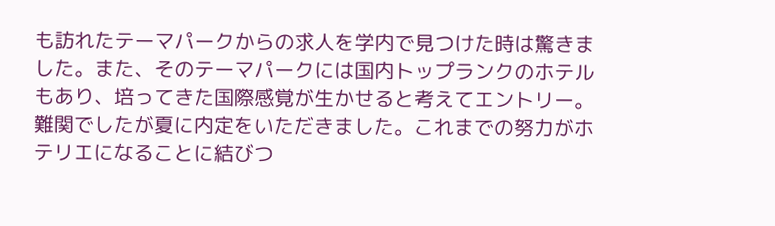も訪れたテーマパークからの求人を学内で見つけた時は驚きました。また、そのテーマパークには国内トップランクのホテルもあり、培ってきた国際感覚が生かせると考えてエントリー。難関でしたが夏に内定をいただきました。これまでの努力がホテリエになることに結びつ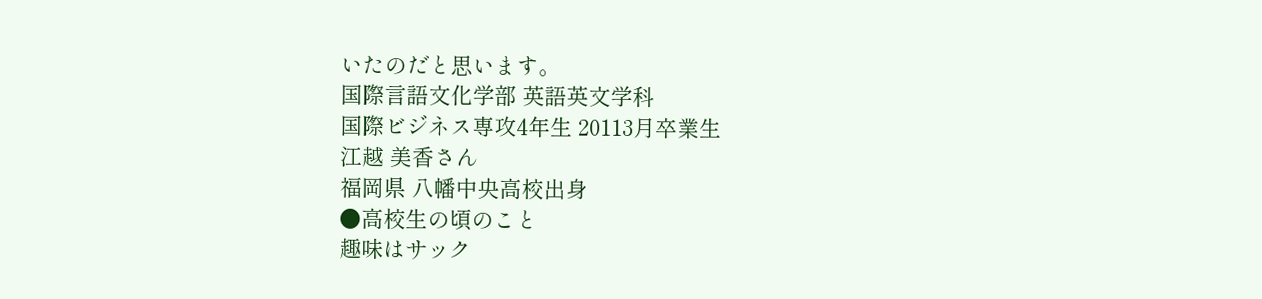いたのだと思います。
国際言語文化学部 英語英文学科
国際ビジネス専攻4年生 20113月卒業生
江越 美香さん
福岡県 八幡中央高校出身
●高校生の頃のこと
趣味はサック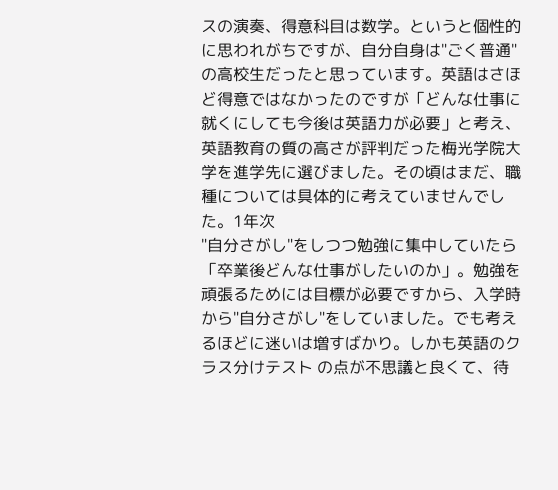スの演奏、得意科目は数学。というと個性的に思われがちですが、自分自身は"ごく普通"の高校生だったと思っています。英語はさほど得意ではなかったのですが「どんな仕事に就くにしても今後は英語力が必要」と考え、英語教育の質の高さが評判だった梅光学院大学を進学先に選びました。その頃はまだ、職種については具体的に考えていませんでした。1年次
"自分さがし"をしつつ勉強に集中していたら 「卒業後どんな仕事がしたいのか」。勉強を頑張るためには目標が必要ですから、入学時から"自分さがし"をしていました。でも考えるほどに迷いは増すばかり。しかも英語のクラス分けテスト の点が不思議と良くて、待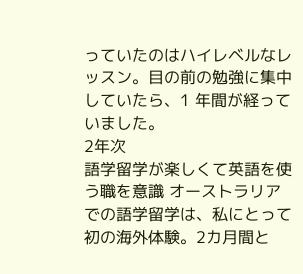っていたのはハイレベルなレッスン。目の前の勉強に集中していたら、1 年間が経っていました。
2年次
語学留学が楽しくて英語を使う職を意識 オーストラリアでの語学留学は、私にとって初の海外体験。2カ月間と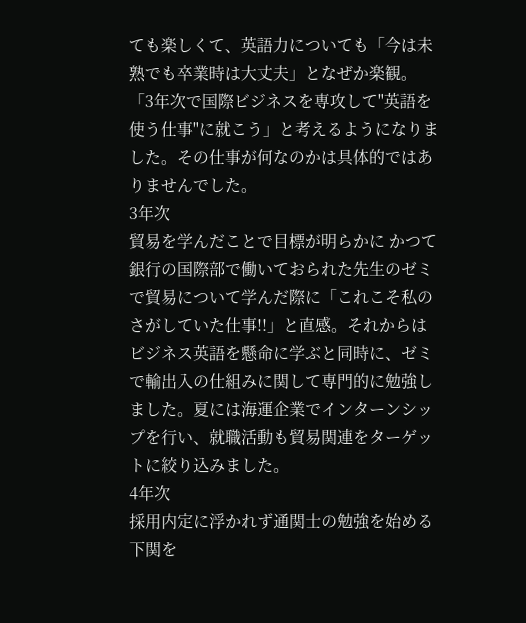ても楽しくて、英語力についても「今は未熟でも卒業時は大丈夫」となぜか楽観。「3年次で国際ビジネスを専攻して"英語を使う仕事"に就こう」と考えるようになりました。その仕事が何なのかは具体的ではありませんでした。
3年次
貿易を学んだことで目標が明らかに かつて銀行の国際部で働いておられた先生のゼミで貿易について学んだ際に「これこそ私のさがしていた仕事!!」と直感。それからはビジネス英語を懸命に学ぶと同時に、ゼミで輸出入の仕組みに関して専門的に勉強しました。夏には海運企業でインターンシップを行い、就職活動も貿易関連をターゲットに絞り込みました。
4年次
採用内定に浮かれず通関士の勉強を始める 下関を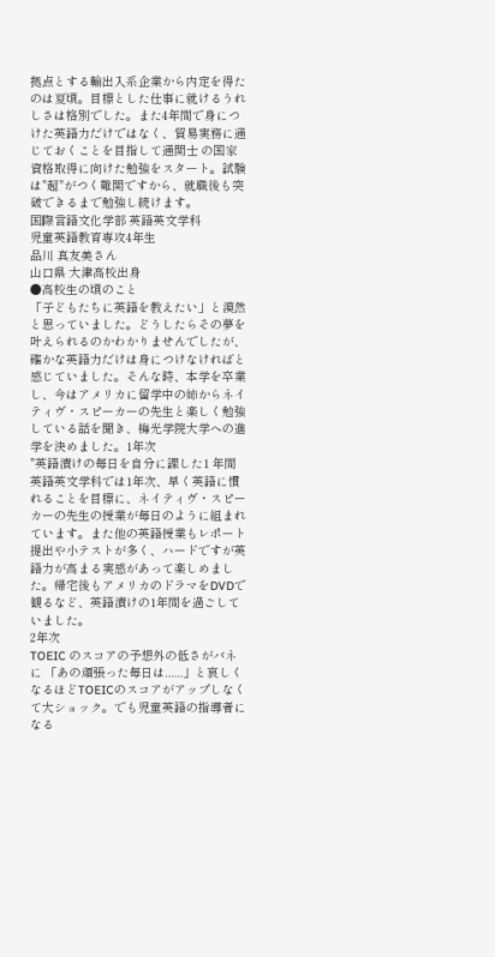拠点とする輸出入系企業から内定を得たのは夏頃。目標とした仕事に就けるうれしさは格別でした。また4年間で身につけた英語力だけではなく、貿易実務に通じておくことを目指して通関士 の国家資格取得に向けた勉強をスタート。試験は"超"がつく難関ですから、就職後も突破できるまで勉強し続けます。
国際言語文化学部 英語英文学科
児童英語教育専攻4年生
品川 真友美さん
山口県 大津高校出身
●高校生の頃のこと
「子どもたちに英語を教えたい」と漠然と思っていました。どうしたらその夢を叶えられるのかわかりませんでしたが、確かな英語力だけは身につけなければと感じていました。そんな時、本学を卒業し、今はアメリカに留学中の姉からネイティヴ・スピーカーの先生と楽しく勉強している話を聞き、梅光学院大学への進学を決めました。1年次
"英語漬けの毎日を自分に課した1 年間 英語英文学科では1年次、早く英語に慣れることを目標に、ネイティヴ・スピーカーの先生の授業が毎日のように組まれています。また他の英語授業もレポート提出や小テストが多く、ハードですが英語力が高まる実感があって楽しめました。帰宅後もアメリカのドラマをDVDで観るなど、英語漬けの1年間を過ごしていました。
2年次
TOEIC のスコアの予想外の低さがバネに 「あの頑張った毎日は......」と哀しくなるほどTOEICのスコアがアップしなくて大ショック。でも児童英語の指導者になる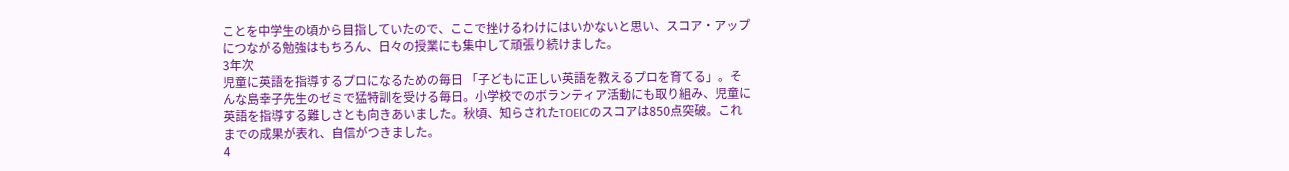ことを中学生の頃から目指していたので、ここで挫けるわけにはいかないと思い、スコア・アップにつながる勉強はもちろん、日々の授業にも集中して頑張り続けました。
3年次
児童に英語を指導するプロになるための毎日 「子どもに正しい英語を教えるプロを育てる」。そんな島幸子先生のゼミで猛特訓を受ける毎日。小学校でのボランティア活動にも取り組み、児童に英語を指導する難しさとも向きあいました。秋頃、知らされたTOEICのスコアは850点突破。これまでの成果が表れ、自信がつきました。
4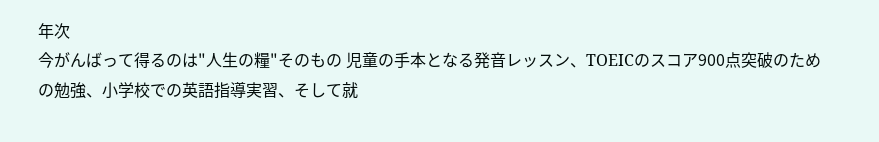年次
今がんばって得るのは"人生の糧"そのもの 児童の手本となる発音レッスン、TOEICのスコア900点突破のための勉強、小学校での英語指導実習、そして就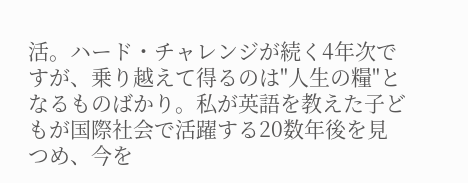活。ハード・チャレンジが続く4年次ですが、乗り越えて得るのは"人生の糧"となるものばかり。私が英語を教えた子どもが国際社会で活躍する20数年後を見つめ、今を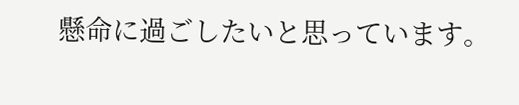懸命に過ごしたいと思っています。